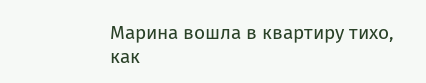Марина вошла в квартиру тихо, как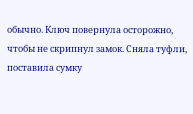обычно. Ключ повернула осторожно, чтобы не скрипнул замок. Сняла туфли, поставила сумку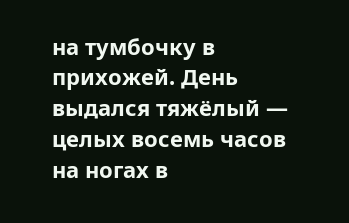на тумбочку в прихожей. День выдался тяжёлый — целых восемь часов на ногах в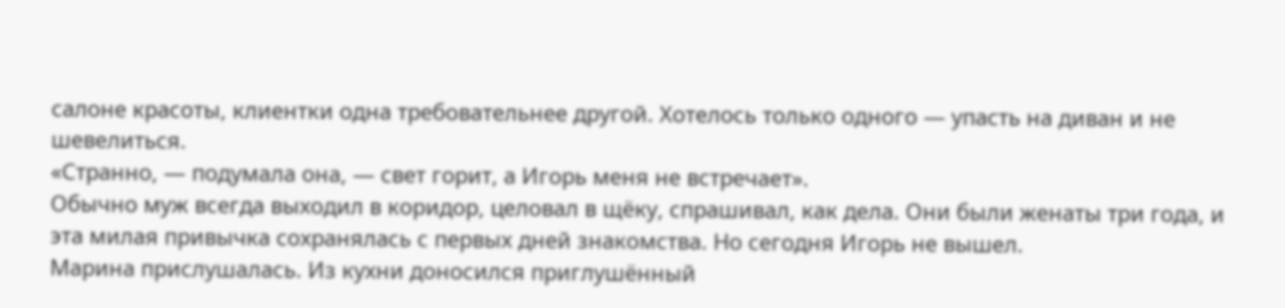салоне красоты, клиентки одна требовательнее другой. Хотелось только одного — упасть на диван и не шевелиться.
«Странно, — подумала она, — свет горит, а Игорь меня не встречает».
Обычно муж всегда выходил в коридор, целовал в щёку, спрашивал, как дела. Они были женаты три года, и эта милая привычка сохранялась с первых дней знакомства. Но сегодня Игорь не вышел.
Марина прислушалась. Из кухни доносился приглушённый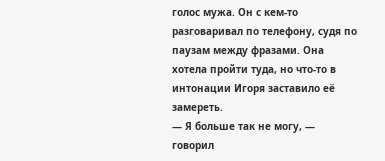голос мужа. Он с кем-то разговаривал по телефону, судя по паузам между фразами. Она хотела пройти туда, но что-то в интонации Игоря заставило её замереть.
— Я больше так не могу, — говорил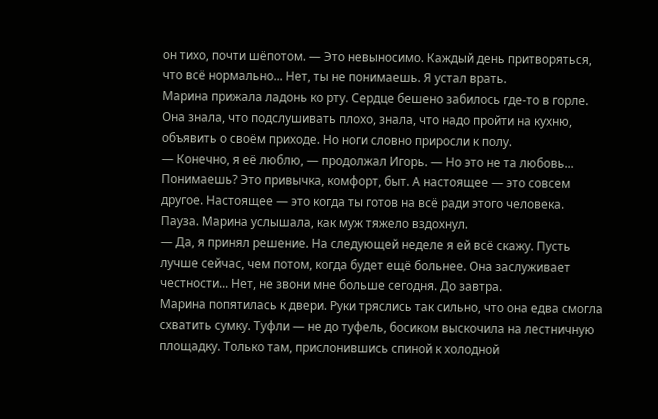он тихо, почти шёпотом. — Это невыносимо. Каждый день притворяться, что всё нормально... Нет, ты не понимаешь. Я устал врать.
Марина прижала ладонь ко рту. Сердце бешено забилось где-то в горле. Она знала, что подслушивать плохо, знала, что надо пройти на кухню, объявить о своём приходе. Но ноги словно приросли к полу.
— Конечно, я её люблю, — продолжал Игорь. — Но это не та любовь... Понимаешь? Это привычка, комфорт, быт. А настоящее — это совсем другое. Настоящее — это когда ты готов на всё ради этого человека.
Пауза. Марина услышала, как муж тяжело вздохнул.
— Да, я принял решение. На следующей неделе я ей всё скажу. Пусть лучше сейчас, чем потом, когда будет ещё больнее. Она заслуживает честности... Нет, не звони мне больше сегодня. До завтра.
Марина попятилась к двери. Руки тряслись так сильно, что она едва смогла схватить сумку. Туфли — не до туфель, босиком выскочила на лестничную площадку. Только там, прислонившись спиной к холодной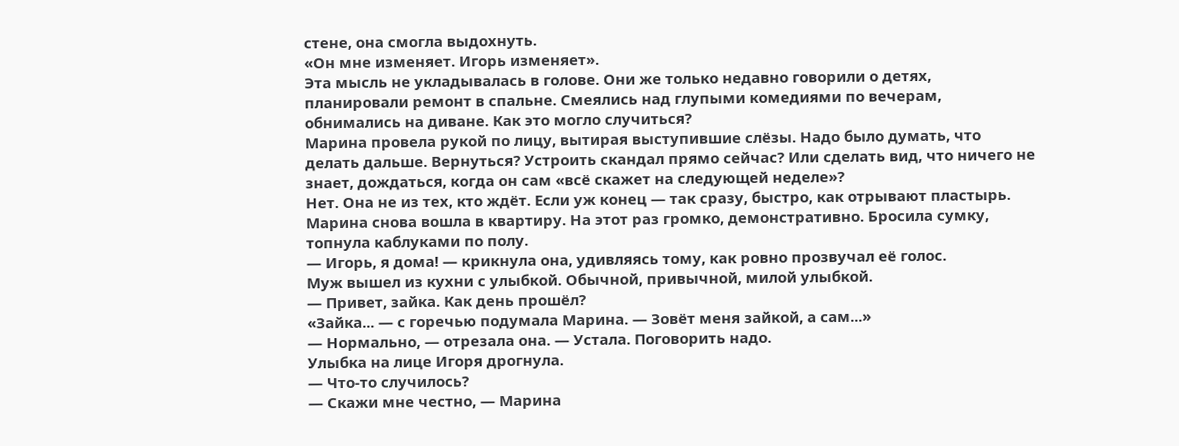стене, она смогла выдохнуть.
«Он мне изменяет. Игорь изменяет».
Эта мысль не укладывалась в голове. Они же только недавно говорили о детях, планировали ремонт в спальне. Смеялись над глупыми комедиями по вечерам, обнимались на диване. Как это могло случиться?
Марина провела рукой по лицу, вытирая выступившие слёзы. Надо было думать, что делать дальше. Вернуться? Устроить скандал прямо сейчас? Или сделать вид, что ничего не знает, дождаться, когда он сам «всё скажет на следующей неделе»?
Нет. Она не из тех, кто ждёт. Если уж конец — так сразу, быстро, как отрывают пластырь.
Марина снова вошла в квартиру. На этот раз громко, демонстративно. Бросила сумку, топнула каблуками по полу.
— Игорь, я дома! — крикнула она, удивляясь тому, как ровно прозвучал её голос.
Муж вышел из кухни с улыбкой. Обычной, привычной, милой улыбкой.
— Привет, зайка. Как день прошёл?
«Зайка... — с горечью подумала Марина. — Зовёт меня зайкой, а сам...»
— Нормально, — отрезала она. — Устала. Поговорить надо.
Улыбка на лице Игоря дрогнула.
— Что-то случилось?
— Скажи мне честно, — Марина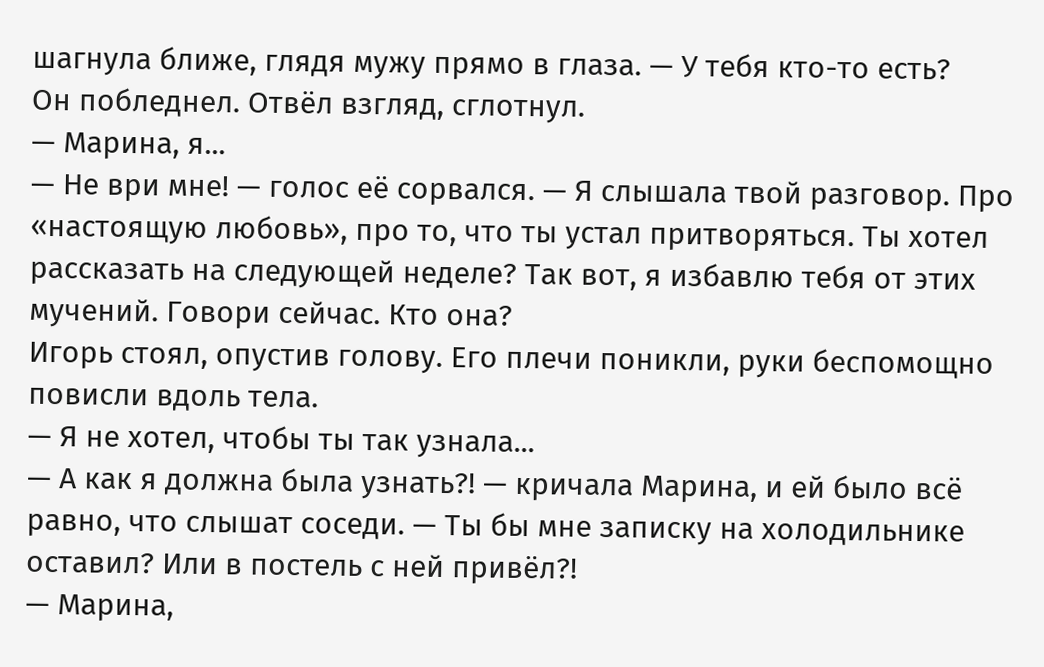шагнула ближе, глядя мужу прямо в глаза. — У тебя кто-то есть?
Он побледнел. Отвёл взгляд, сглотнул.
— Марина, я...
— Не ври мне! — голос её сорвался. — Я слышала твой разговор. Про «настоящую любовь», про то, что ты устал притворяться. Ты хотел рассказать на следующей неделе? Так вот, я избавлю тебя от этих мучений. Говори сейчас. Кто она?
Игорь стоял, опустив голову. Его плечи поникли, руки беспомощно повисли вдоль тела.
— Я не хотел, чтобы ты так узнала...
— А как я должна была узнать?! — кричала Марина, и ей было всё равно, что слышат соседи. — Ты бы мне записку на холодильнике оставил? Или в постель с ней привёл?!
— Марина,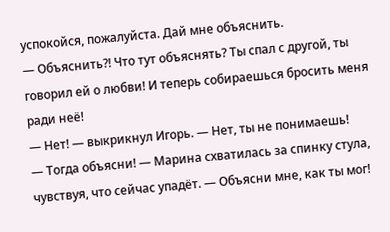успокойся, пожалуйста. Дай мне объяснить.
— Объяснить?! Что тут объяснять? Ты спал с другой, ты говорил ей о любви! И теперь собираешься бросить меня ради неё!
— Нет! — выкрикнул Игорь. — Нет, ты не понимаешь!
— Тогда объясни! — Марина схватилась за спинку стула, чувствуя, что сейчас упадёт. — Объясни мне, как ты мог!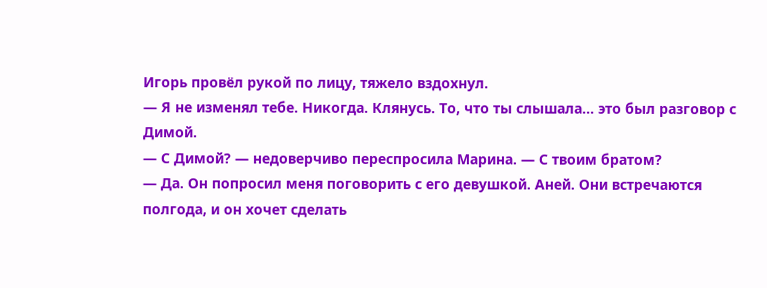Игорь провёл рукой по лицу, тяжело вздохнул.
— Я не изменял тебе. Никогда. Клянусь. То, что ты слышала... это был разговор с Димой.
— С Димой? — недоверчиво переспросила Марина. — С твоим братом?
— Да. Он попросил меня поговорить с его девушкой. Аней. Они встречаются полгода, и он хочет сделать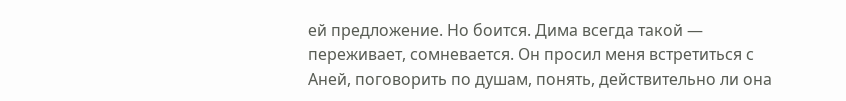ей предложение. Но боится. Дима всегда такой — переживает, сомневается. Он просил меня встретиться с Аней, поговорить по душам, понять, действительно ли она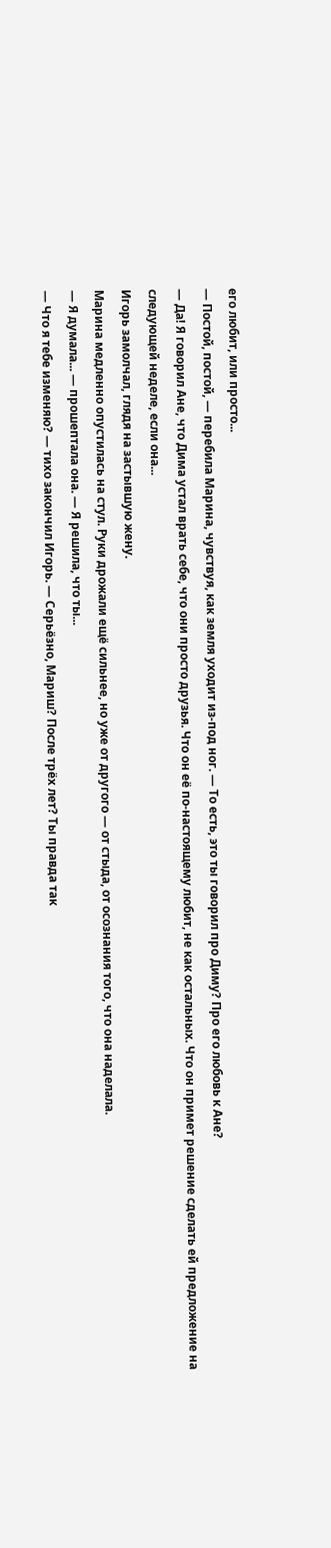его любит, или просто...
— Постой, постой, — перебила Марина, чувствуя, как земля уходит из-под ног. — То есть, это ты говорил про Диму? Про его любовь к Ане?
— Да! Я говорил Ане, что Дима устал врать себе, что они просто друзья. Что он её по-настоящему любит, не как остальных. Что он примет решение сделать ей предложение на следующей неделе, если она...
Игорь замолчал, глядя на застывшую жену.
Марина медленно опустилась на стул. Руки дрожали ещё сильнее, но уже от другого — от стыда, от осознания того, что она наделала.
— Я думала... — прошептала она. — Я решила, что ты...
— Что я тебе изменяю? — тихо закончил Игорь. — Серьёзно, Мариш? После трёх лет? Ты правда так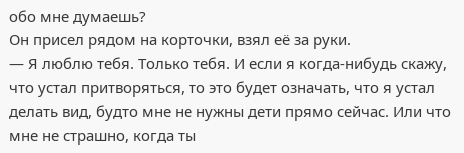обо мне думаешь?
Он присел рядом на корточки, взял её за руки.
— Я люблю тебя. Только тебя. И если я когда-нибудь скажу, что устал притворяться, то это будет означать, что я устал делать вид, будто мне не нужны дети прямо сейчас. Или что мне не страшно, когда ты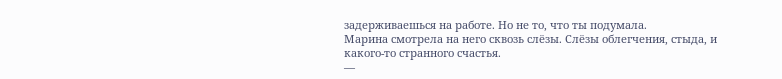задерживаешься на работе. Но не то, что ты подумала.
Марина смотрела на него сквозь слёзы. Слёзы облегчения, стыда, и какого-то странного счастья.
—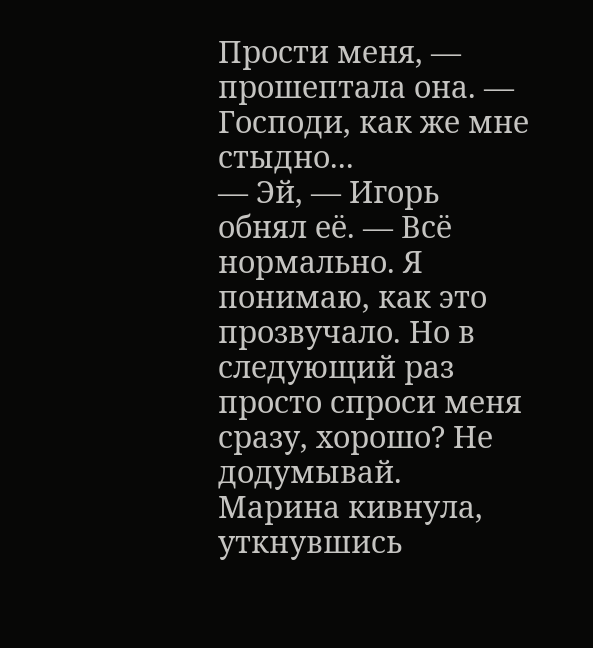Прости меня, — прошептала она. — Господи, как же мне стыдно...
— Эй, — Игорь обнял её. — Всё нормально. Я понимаю, как это прозвучало. Но в следующий раз просто спроси меня сразу, хорошо? Не додумывай.
Марина кивнула, уткнувшись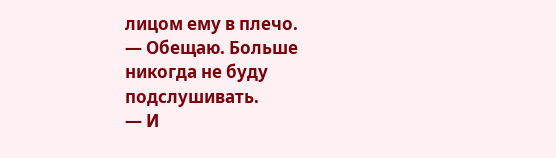лицом ему в плечо.
— Обещаю. Больше никогда не буду подслушивать.
— И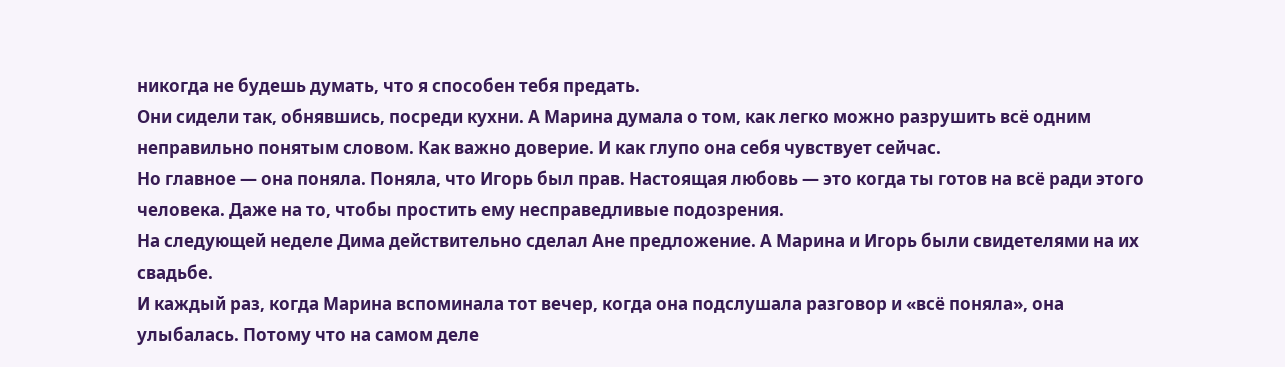никогда не будешь думать, что я способен тебя предать.
Они сидели так, обнявшись, посреди кухни. А Марина думала о том, как легко можно разрушить всё одним неправильно понятым словом. Как важно доверие. И как глупо она себя чувствует сейчас.
Но главное — она поняла. Поняла, что Игорь был прав. Настоящая любовь — это когда ты готов на всё ради этого человека. Даже на то, чтобы простить ему несправедливые подозрения.
На следующей неделе Дима действительно сделал Ане предложение. А Марина и Игорь были свидетелями на их свадьбе.
И каждый раз, когда Марина вспоминала тот вечер, когда она подслушала разговор и «всё поняла», она улыбалась. Потому что на самом деле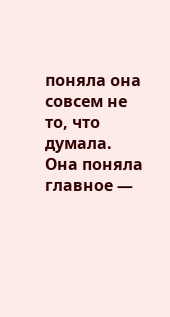поняла она совсем не то, что думала. Она поняла главное —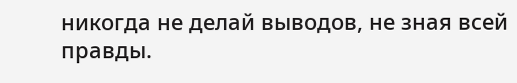никогда не делай выводов, не зная всей правды.